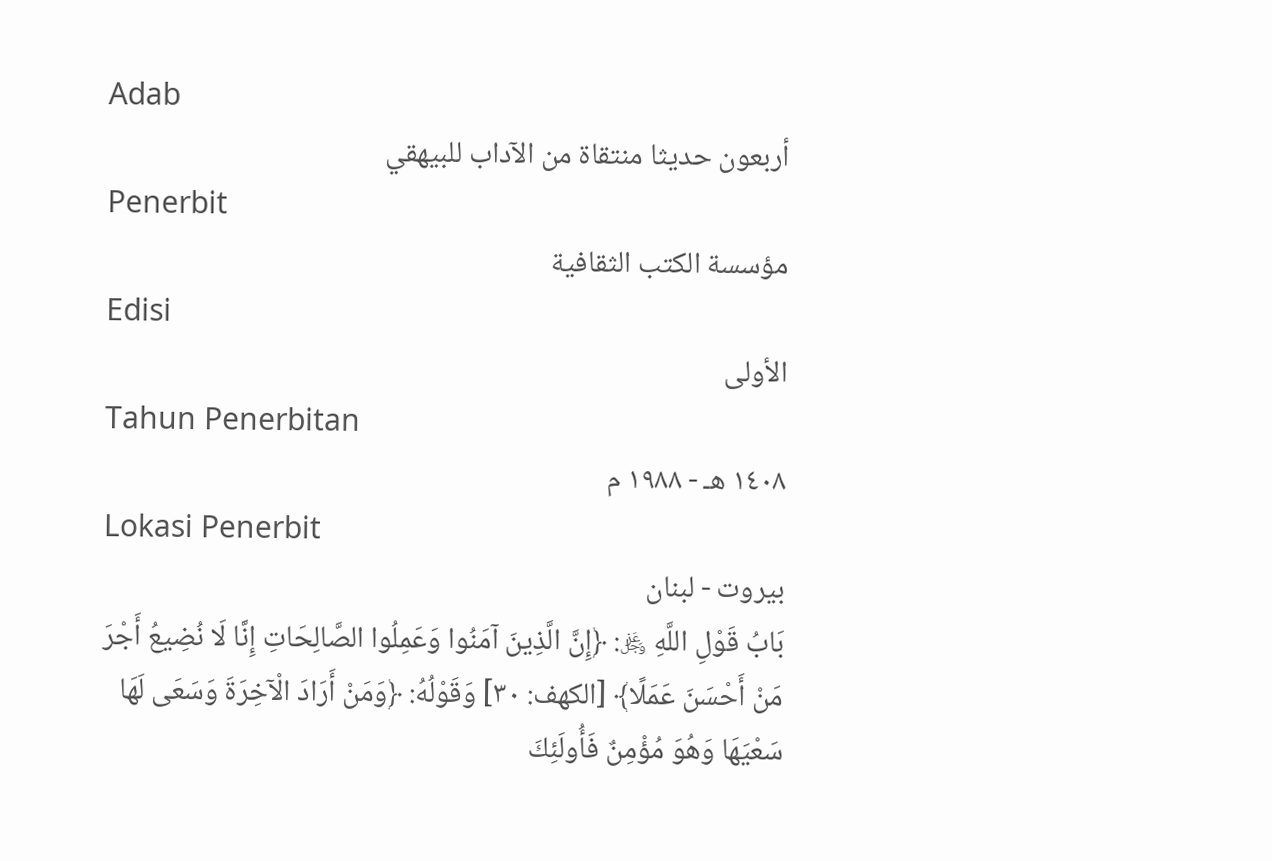Adab
أربعون حديثا منتقاة من الآداب للبيهقي
Penerbit
مؤسسة الكتب الثقافية
Edisi
الأولى
Tahun Penerbitan
١٤٠٨ هـ - ١٩٨٨ م
Lokasi Penerbit
بيروت - لبنان
بَابُ قَوْلِ اللَّهِ ﷿: ﴿إِنَّ الَّذِينَ آمَنُوا وَعَمِلُوا الصَّالِحَاتِ إِنَّا لَا نُضِيعُ أَجْرَ مَنْ أَحْسَنَ عَمَلًا﴾ [الكهف: ٣٠] وَقَوْلُهُ: ﴿وَمَنْ أَرَادَ الْآخِرَةَ وَسَعَى لَهَا سَعْيَهَا وَهُوَ مُؤْمِنٌ فَأُولَئِكَ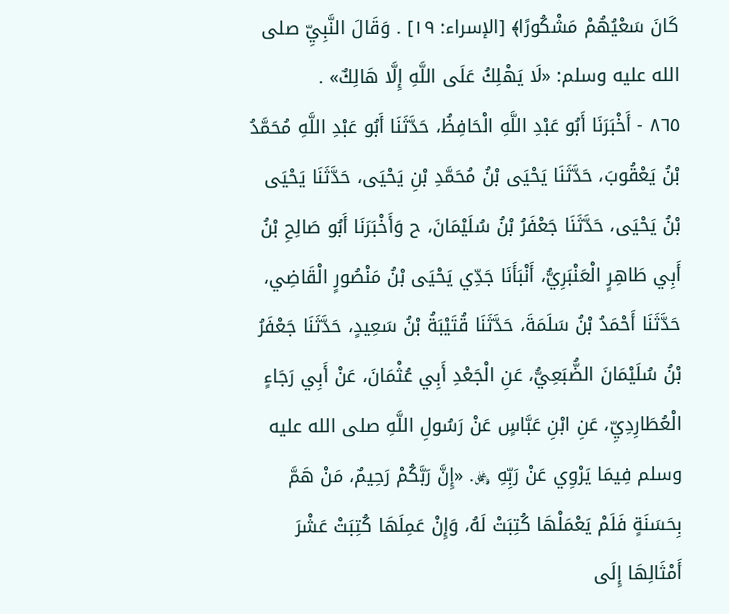كَانَ سَعْيُهُمْ مَشْكُورًا﴾ [الإسراء: ١٩] . وَقَالَ النَّبِيِّ صلى الله عليه وسلم: «لَا يَهْلِكُ عَلَى اللَّهِ إِلَّا هَالِكٌ» .
٨٦٥ - أَخْبَرَنَا أَبُو عَبْدِ اللَّهِ الْحَافِظُ، حَدَّثَنَا أَبُو عَبْدِ اللَّهِ مُحَمَّدُ بْنُ يَعْقُوبَ، حَدَّثَنَا يَحْيَى بْنُ مُحَمَّدِ بْنِ يَحْيَى، حَدَّثَنَا يَحْيَى بْنُ يَحْيَى، حَدَّثَنَا جَعْفَرُ بْنُ سُلَيْمَانَ، ح وَأَخْبَرَنَا أَبُو صَالِحِ بْنُ أَبِي طَاهِرٍ الْعَنْبَرِيُّ، أَنْبَأَنَا جَدِّي يَحْيَى بْنُ مَنْصُورٍ الْقَاضِي، حَدَّثَنَا أَحْمَدُ بْنُ سَلَمَةَ، حَدَّثَنَا قُتَيْبَةُ بْنُ سَعِيدٍ، حَدَّثَنَا جَعْفَرُ بْنُ سُلَيْمَانَ الضُّبَعِيُّ، عَنِ الْجَعْدِ أَبِي عُثْمَانَ، عَنْ أَبِي رَجَاءٍ الْعُطَارِدِيِّ، عَنِ ابْنِ عَبَّاسٍ عَنْ رَسُولِ اللَّهِ صلى الله عليه وسلم فِيمَا يَرْوِي عَنْ رَبِّهِ ﷿. «إِنَّ رَبَّكُمْ رَحِيمٌ، مَنْ هَمَّ بِحَسَنَةٍ فَلَمْ يَعْمَلْهَا كُتِبَتْ لَهُ، وَإِنْ عَمِلَهَا كُتِبَتْ عَشْرَ أَمْثَالِهَا إِلَى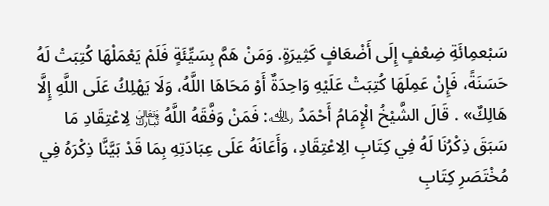سَبْعمِائَةِ ضِعْفٍ إِلَى أَضْعَافٍ كَثِيرَةٍ. وَمَنْ هَمَّ بِسَيِّئَةٍ فَلَمْ يَعْمَلْهَا كُتِبَتْ لَهُ حَسَنَةً، فَإِنْ عَمِلَهَا كُتِبَتْ عَلَيْهِ وَاحِدَةٌ أَوْ مَحَاهَا اللَّهُ، وَلَا يَهْلِكُ عَلَى اللَّهِ إِلَّا هَالِكٌ» . قَالَ الشَّيْخُ الْإِمَامُ أَحْمَدُ ﵀: فَمَنْ وَفَّقَهُ اللَّهُ ﵎ لِاعْتِقَادِ مَا سَبَقَ ذِكْرُنَا لَهُ فِي كِتَابِ الِاعْتِقَادِ، وَأَعَانَهُ عَلَى عِبَادَتِهِ بِمَا قَدْ بَيَّنَّا ذِكْرَهُ فِي مُخْتَصَرِ كِتَابِ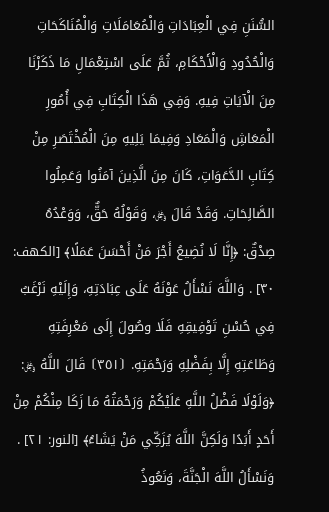السُّنَنِ فِي الْعِبَادَاتِ وَالْمُعَامَلَاتِ وَالْمُنَاكَحَاتِ وَالْحُدُودِ وَالْأَحْكَامِ، ثُمَّ عَلَى اسْتِعْمَالِ مَا ذَكَرْنَا مِنَ الْآيَاتِ فِيهِ. وَفِي هَذَا الْكِتَابِ فِي أُمُورِ الْمَعَاشِ وَالْمَعَادِ وَفِيمَا يَلِيهِ مِنَ الْمُخْتَصَرِ مِنْ كِتَابِ الدَّعَوَاتِ، كَانَ مِنَ الَّذِينَ آمَنُوا وَعَمِلُوا الصَّالِحَاتِ. وَقَدْ قَالَ ﷿، وَقَوْلُهُ حَقٌّ، وَوَعْدُهُ صِدْقٌ: ﴿إِنَّا لَا نُضِيعُ أَجْرَ مَنْ أَحْسَنَ عَمَلًا﴾ [الكهف: ٣٠] . وَاللَّهَ نَسْأَلُ عَوْنَهُ عَلَى عِبَادَتِهِ، وَإِلَيْهِ نَرْغَبُ فِي حُسْنِ تَوْفِيقِهِ فَلَا وصُولَ إِلَى مَعْرِفَتِهِ وَطَاعَتِهِ إِلَّا بِفَضْلِهِ وَرَحْمَتِهِ. ⦗٣٥١⦘ قَالَ اللَّهُ ﷿: ﴿وَلَوْلَا فَضْلُ اللَّهِ عَلَيْكُمْ وَرَحْمَتُهُ مَا زَكَا مِنْكُمْ مِنْ أَحَدٍ أَبَدًا وَلَكِنَّ اللَّهَ يُزَكِّي مَنْ يَشَاءُ﴾ [النور: ٢١] . وَنَسْأَلُ اللَّهَ الْجَنَّةَ، وَنَعُوذُ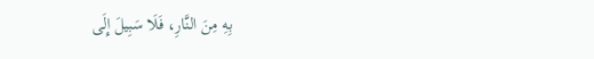بِهِ مِنَ النَّارِ، فَلَا سَبِيلَ إِلَى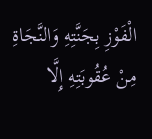الْفَوْزِ بِجَنَّتِهِ وَالنَّجَاةِ مِنْ عُقُوبَتِهِ إِلَّا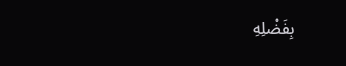بِفَضْلِهِ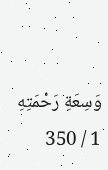وَسِعَةِ رَحْمَتِهِ
1 / 350